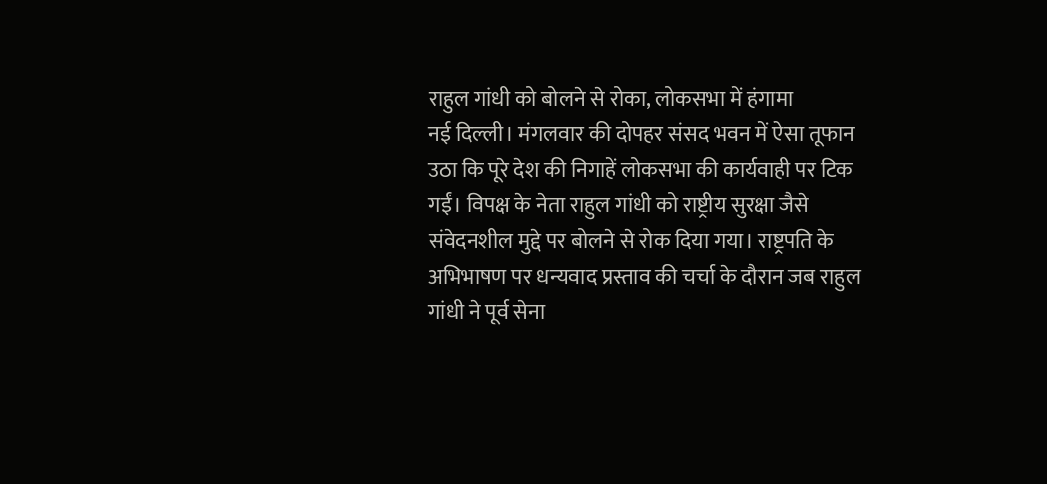राहुल गांधी को बोलने से रोका, लोकसभा में हंगामा
नई दिल्ली। मंगलवार की दोपहर संसद भवन में ऐसा तूफान उठा कि पूरे देश की निगाहें लोकसभा की कार्यवाही पर टिक गईं। विपक्ष के नेता राहुल गांधी को राष्ट्रीय सुरक्षा जैसे संवेदनशील मुद्दे पर बोलने से रोक दिया गया। राष्ट्रपति के अभिभाषण पर धन्यवाद प्रस्ताव की चर्चा के दौरान जब राहुल गांधी ने पूर्व सेना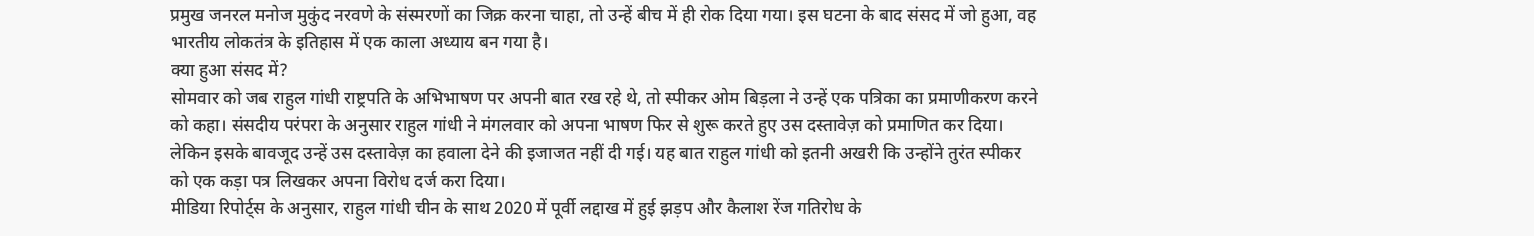प्रमुख जनरल मनोज मुकुंद नरवणे के संस्मरणों का जिक्र करना चाहा, तो उन्हें बीच में ही रोक दिया गया। इस घटना के बाद संसद में जो हुआ, वह भारतीय लोकतंत्र के इतिहास में एक काला अध्याय बन गया है।
क्या हुआ संसद में?
सोमवार को जब राहुल गांधी राष्ट्रपति के अभिभाषण पर अपनी बात रख रहे थे, तो स्पीकर ओम बिड़ला ने उन्हें एक पत्रिका का प्रमाणीकरण करने को कहा। संसदीय परंपरा के अनुसार राहुल गांधी ने मंगलवार को अपना भाषण फिर से शुरू करते हुए उस दस्तावेज़ को प्रमाणित कर दिया। लेकिन इसके बावजूद उन्हें उस दस्तावेज़ का हवाला देने की इजाजत नहीं दी गई। यह बात राहुल गांधी को इतनी अखरी कि उन्होंने तुरंत स्पीकर को एक कड़ा पत्र लिखकर अपना विरोध दर्ज करा दिया।
मीडिया रिपोर्ट्स के अनुसार, राहुल गांधी चीन के साथ 2020 में पूर्वी लद्दाख में हुई झड़प और कैलाश रेंज गतिरोध के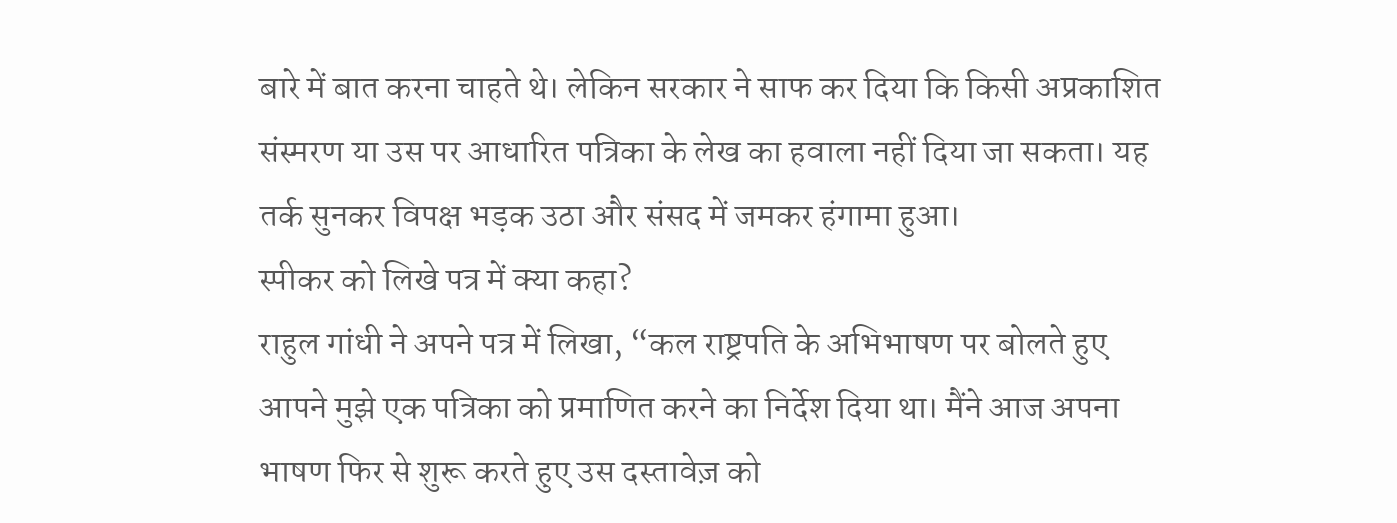बारे में बात करना चाहते थे। लेकिन सरकार ने साफ कर दिया कि किसी अप्रकाशित संस्मरण या उस पर आधारित पत्रिका के लेख का हवाला नहीं दिया जा सकता। यह तर्क सुनकर विपक्ष भड़क उठा और संसद में जमकर हंगामा हुआ।
स्पीकर को लिखे पत्र में क्या कहा?
राहुल गांधी ने अपने पत्र में लिखा, “कल राष्ट्रपति के अभिभाषण पर बोलते हुए आपने मुझे एक पत्रिका को प्रमाणित करने का निर्देश दिया था। मैंने आज अपना भाषण फिर से शुरू करते हुए उस दस्तावेज़ को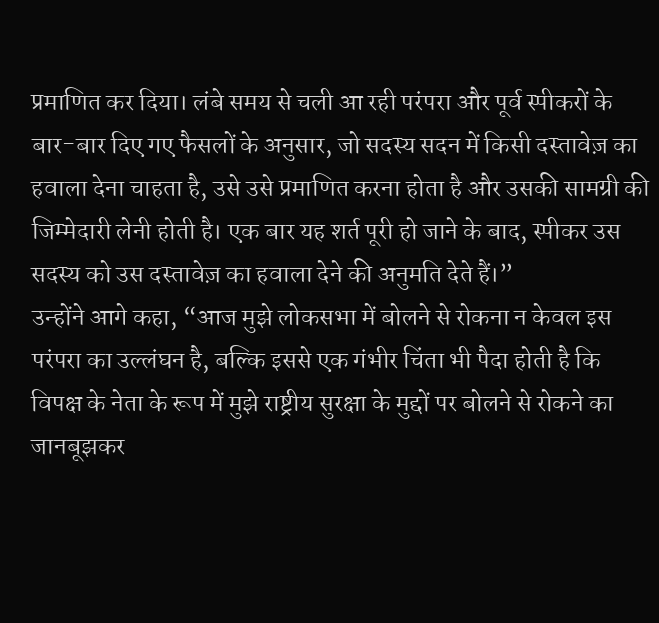प्रमाणित कर दिया। लंबे समय से चली आ रही परंपरा और पूर्व स्पीकरों के बार-बार दिए गए फैसलों के अनुसार, जो सदस्य सदन में किसी दस्तावेज़ का हवाला देना चाहता है, उसे उसे प्रमाणित करना होता है और उसकी सामग्री की जिम्मेदारी लेनी होती है। एक बार यह शर्त पूरी हो जाने के बाद, स्पीकर उस सदस्य को उस दस्तावेज़ का हवाला देने की अनुमति देते हैं।”
उन्होंने आगे कहा, “आज मुझे लोकसभा में बोलने से रोकना न केवल इस परंपरा का उल्लंघन है, बल्कि इससे एक गंभीर चिंता भी पैदा होती है कि विपक्ष के नेता के रूप में मुझे राष्ट्रीय सुरक्षा के मुद्दों पर बोलने से रोकने का जानबूझकर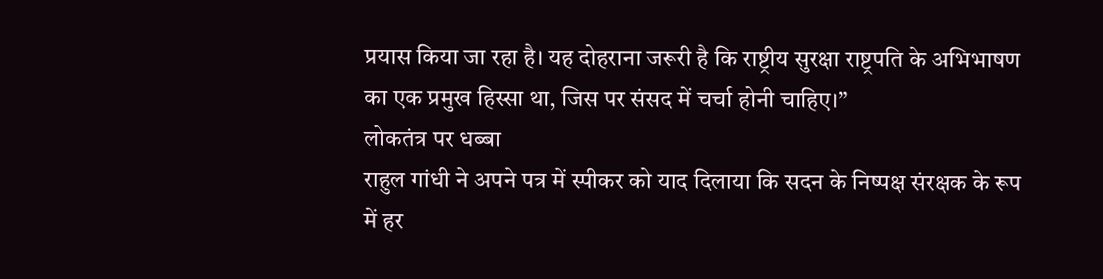प्रयास किया जा रहा है। यह दोहराना जरूरी है कि राष्ट्रीय सुरक्षा राष्ट्रपति के अभिभाषण का एक प्रमुख हिस्सा था, जिस पर संसद में चर्चा होनी चाहिए।”
लोकतंत्र पर धब्बा
राहुल गांधी ने अपने पत्र में स्पीकर को याद दिलाया कि सदन के निष्पक्ष संरक्षक के रूप में हर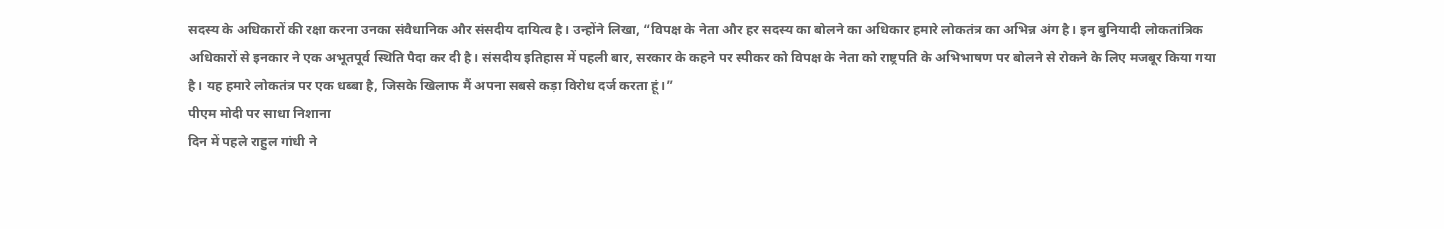सदस्य के अधिकारों की रक्षा करना उनका संवैधानिक और संसदीय दायित्व है। उन्होंने लिखा, “विपक्ष के नेता और हर सदस्य का बोलने का अधिकार हमारे लोकतंत्र का अभिन्न अंग है। इन बुनियादी लोकतांत्रिक अधिकारों से इनकार ने एक अभूतपूर्व स्थिति पैदा कर दी है। संसदीय इतिहास में पहली बार, सरकार के कहने पर स्पीकर को विपक्ष के नेता को राष्ट्रपति के अभिभाषण पर बोलने से रोकने के लिए मजबूर किया गया है। यह हमारे लोकतंत्र पर एक धब्बा है, जिसके खिलाफ मैं अपना सबसे कड़ा विरोध दर्ज करता हूं।”
पीएम मोदी पर साधा निशाना
दिन में पहले राहुल गांधी ने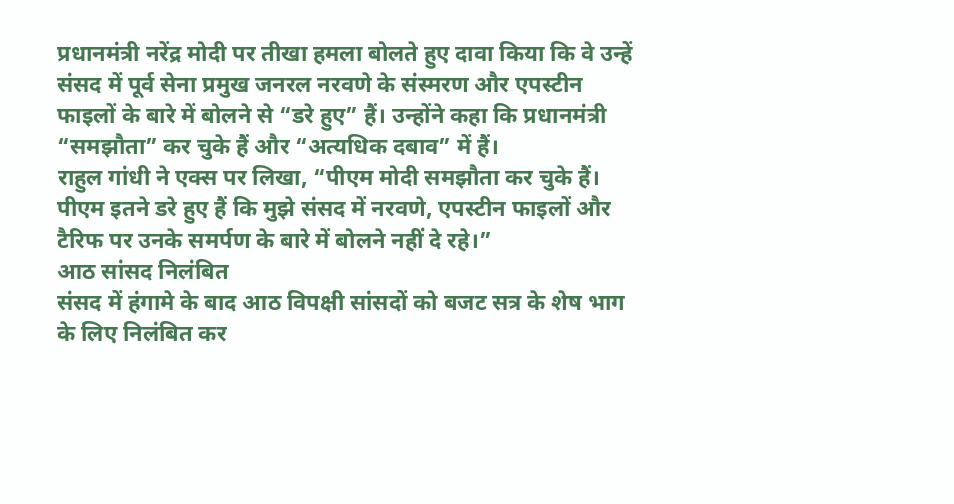प्रधानमंत्री नरेंद्र मोदी पर तीखा हमला बोलते हुए दावा किया कि वे उन्हें संसद में पूर्व सेना प्रमुख जनरल नरवणे के संस्मरण और एपस्टीन फाइलों के बारे में बोलने से “डरे हुए” हैं। उन्होंने कहा कि प्रधानमंत्री “समझौता” कर चुके हैं और “अत्यधिक दबाव” में हैं।
राहुल गांधी ने एक्स पर लिखा, “पीएम मोदी समझौता कर चुके हैं। पीएम इतने डरे हुए हैं कि मुझे संसद में नरवणे, एपस्टीन फाइलों और टैरिफ पर उनके समर्पण के बारे में बोलने नहीं दे रहे।”
आठ सांसद निलंबित
संसद में हंगामे के बाद आठ विपक्षी सांसदों को बजट सत्र के शेष भाग के लिए निलंबित कर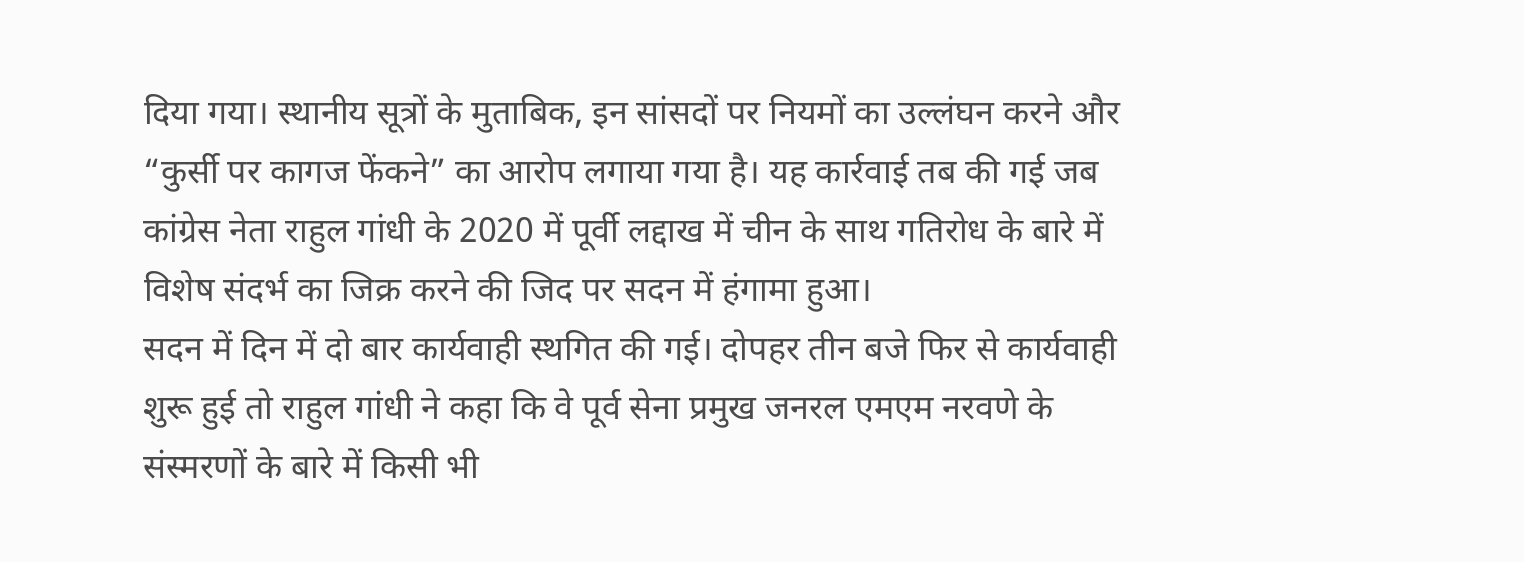दिया गया। स्थानीय सूत्रों के मुताबिक, इन सांसदों पर नियमों का उल्लंघन करने और “कुर्सी पर कागज फेंकने” का आरोप लगाया गया है। यह कार्रवाई तब की गई जब कांग्रेस नेता राहुल गांधी के 2020 में पूर्वी लद्दाख में चीन के साथ गतिरोध के बारे में विशेष संदर्भ का जिक्र करने की जिद पर सदन में हंगामा हुआ।
सदन में दिन में दो बार कार्यवाही स्थगित की गई। दोपहर तीन बजे फिर से कार्यवाही शुरू हुई तो राहुल गांधी ने कहा कि वे पूर्व सेना प्रमुख जनरल एमएम नरवणे के संस्मरणों के बारे में किसी भी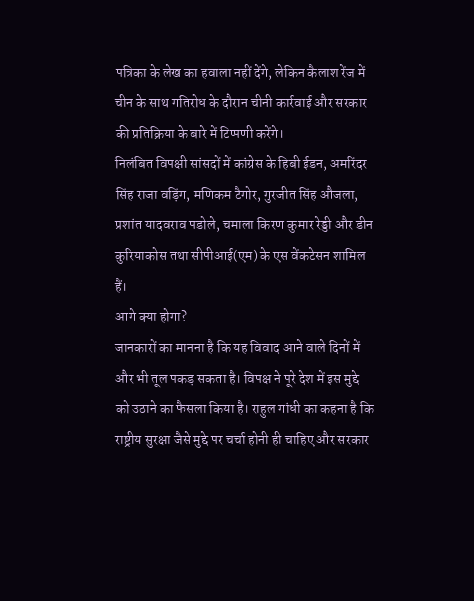पत्रिका के लेख का हवाला नहीं देंगे, लेकिन कैलाश रेंज में चीन के साथ गतिरोध के दौरान चीनी कार्रवाई और सरकार की प्रतिक्रिया के बारे में टिप्पणी करेंगे।
निलंबित विपक्षी सांसदों में कांग्रेस के हिबी ईडन, अमरिंदर सिंह राजा वड़िंग, मणिकम टैगोर, गुरजीत सिंह औजला, प्रशांत यादवराव पडोले, चमाला किरण कुमार रेड्डी और डीन कुरियाकोस तथा सीपीआई(एम) के एस वेंकटेसन शामिल हैं।
आगे क्या होगा?
जानकारों का मानना है कि यह विवाद आने वाले दिनों में और भी तूल पकड़ सकता है। विपक्ष ने पूरे देश में इस मुद्दे को उठाने का फैसला किया है। राहुल गांधी का कहना है कि राष्ट्रीय सुरक्षा जैसे मुद्दे पर चर्चा होनी ही चाहिए और सरकार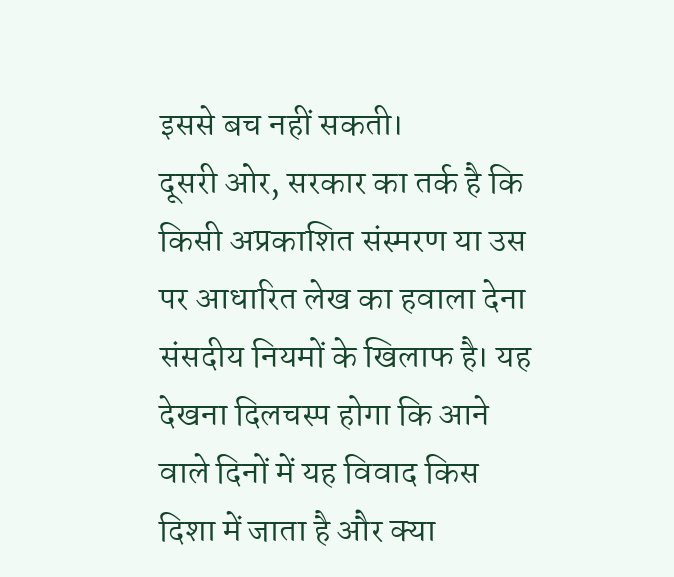इससे बच नहीं सकती।
दूसरी ओर, सरकार का तर्क है कि किसी अप्रकाशित संस्मरण या उस पर आधारित लेख का हवाला देना संसदीय नियमों के खिलाफ है। यह देखना दिलचस्प होगा कि आने वाले दिनों में यह विवाद किस दिशा में जाता है और क्या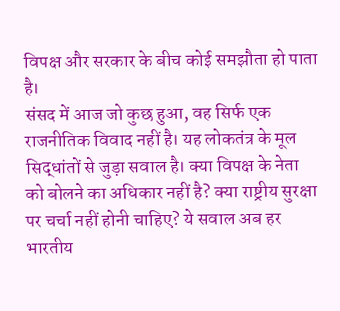विपक्ष और सरकार के बीच कोई समझौता हो पाता है।
संसद में आज जो कुछ हुआ, वह सिर्फ एक राजनीतिक विवाद नहीं है। यह लोकतंत्र के मूल सिद्धांतों से जुड़ा सवाल है। क्या विपक्ष के नेता को बोलने का अधिकार नहीं है? क्या राष्ट्रीय सुरक्षा पर चर्चा नहीं होनी चाहिए? ये सवाल अब हर भारतीय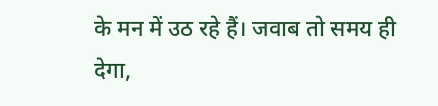के मन में उठ रहे हैं। जवाब तो समय ही देगा,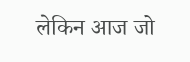लेकिन आज जो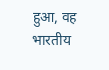हुआ, वह भारतीय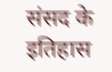संसद के इतिहास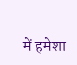में हमेशा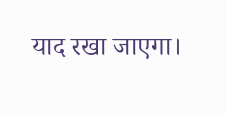याद रखा जाएगा।